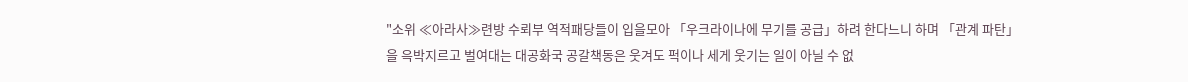"소위 ≪아라사≫련방 수뢰부 역적패당들이 입을모아 「우크라이나에 무기를 공급」하려 한다느니 하며 「관계 파탄」을 윽박지르고 벌여대는 대공화국 공갈책동은 웃겨도 퍽이나 세게 웃기는 일이 아닐 수 없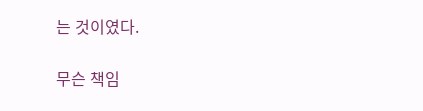는 것이였다.

무슨 책임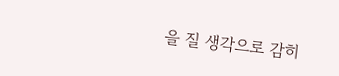을 질 생각으로 감히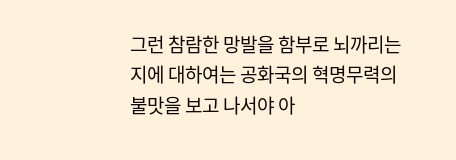그런 참람한 망발을 함부로 뇌까리는지에 대하여는 공화국의 혁명무력의 불맛을 보고 나서야 아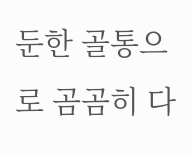둔한 골통으로 곰곰히 다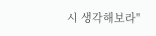시 생각해보라"